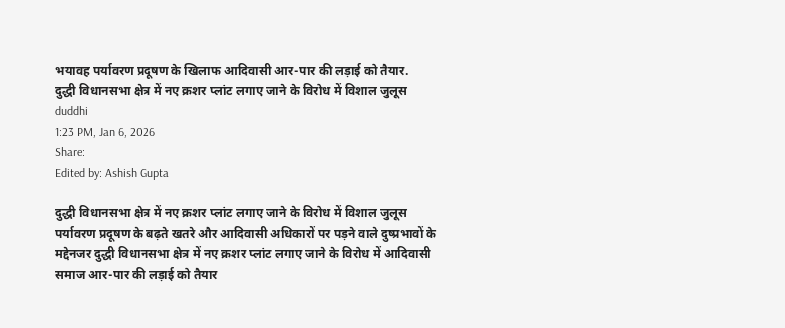भयावह पर्यावरण प्रदूषण के खिलाफ आदिवासी आर-पार की लड़ाई को तैयार.
दुद्धी विधानसभा क्षेत्र में नए क्रशर प्लांट लगाए जाने के विरोध में विशाल जुलूस
duddhi
1:23 PM, Jan 6, 2026
Share:
Edited by: Ashish Gupta

दुद्धी विधानसभा क्षेत्र में नए क्रशर प्लांट लगाए जाने के विरोध में विशाल जुलूस
पर्यावरण प्रदूषण के बढ़ते खतरे और आदिवासी अधिकारों पर पड़ने वाले दुष्प्रभावों के मद्देनजर दुद्धी विधानसभा क्षेत्र में नए क्रशर प्लांट लगाए जाने के विरोध में आदिवासी समाज आर-पार की लड़ाई को तैयार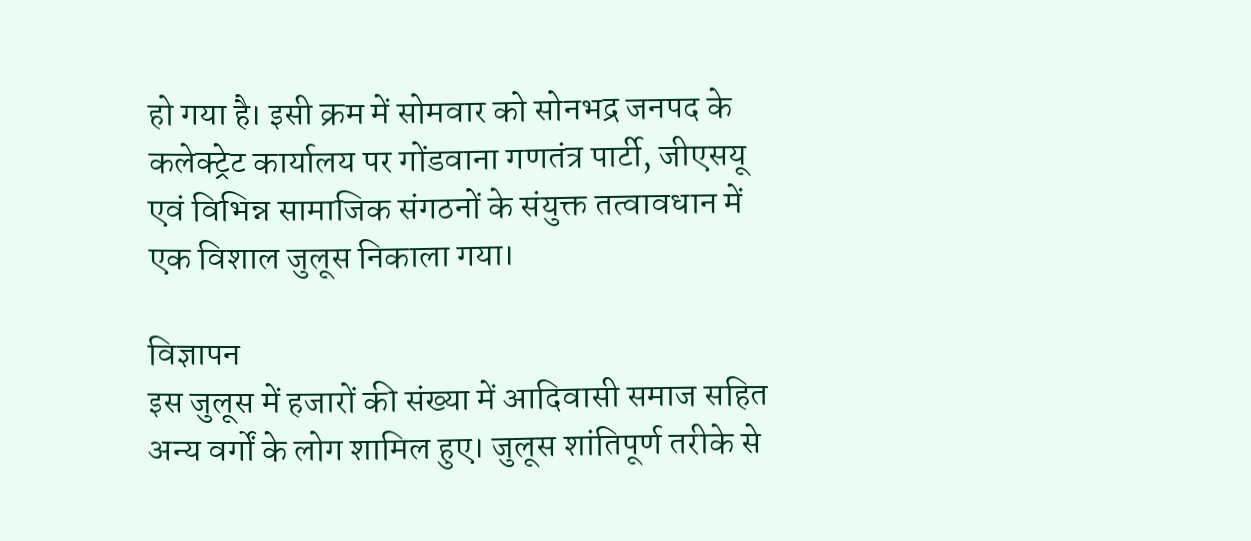हो गया है। इसी क्रम में सोमवार को सोनभद्र जनपद के कलेक्ट्रेट कार्यालय पर गोंडवाना गणतंत्र पार्टी, जीएसयू एवं विभिन्न सामाजिक संगठनों के संयुक्त तत्वावधान में एक विशाल जुलूस निकाला गया।

विज्ञापन
इस जुलूस में हजारों की संख्या में आदिवासी समाज सहित अन्य वर्गों के लोग शामिल हुए। जुलूस शांतिपूर्ण तरीके से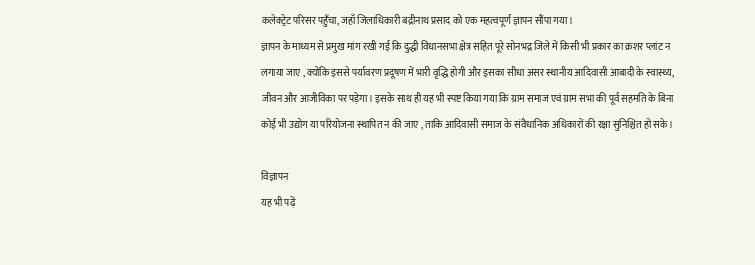कलेक्ट्रेट परिसर पहुँचा, जहाँ जिलाधिकारी बद्रीनाथ प्रसाद को एक महत्वपूर्ण ज्ञापन सौंपा गया।
ज्ञापन के माध्यम से प्रमुख मांग रखी गई कि दुद्धी विधानसभा क्षेत्र सहित पूरे सोनभद्र जिले में किसी भी प्रकार का क्रशर प्लांट न लगाया जाए , क्योंकि इससे पर्यावरण प्रदूषण में भारी वृद्धि होगी और इसका सीधा असर स्थानीय आदिवासी आबादी के स्वास्थ्य, जीवन और आजीविका पर पड़ेगा। इसके साथ ही यह भी स्पष्ट किया गया कि ग्राम समाज एवं ग्राम सभा की पूर्व सहमति के बिना कोई भी उद्योग या परियोजना स्थापित न की जाए , ताकि आदिवासी समाज के संवैधानिक अधिकारों की रक्षा सुनिश्चित हो सके।

विज्ञापन
यह भी पढ़ें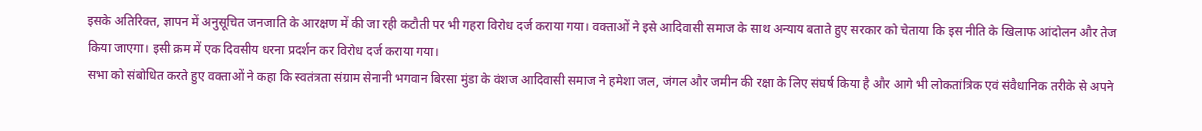इसके अतिरिक्त, ज्ञापन में अनुसूचित जनजाति के आरक्षण में की जा रही कटौती पर भी गहरा विरोध दर्ज कराया गया। वक्ताओं ने इसे आदिवासी समाज के साथ अन्याय बताते हुए सरकार को चेताया कि इस नीति के खिलाफ आंदोलन और तेज किया जाएगा। इसी क्रम में एक दिवसीय धरना प्रदर्शन कर विरोध दर्ज कराया गया।
सभा को संबोधित करते हुए वक्ताओं ने कहा कि स्वतंत्रता संग्राम सेनानी भगवान बिरसा मुंडा के वंशज आदिवासी समाज ने हमेशा जल, जंगल और जमीन की रक्षा के लिए संघर्ष किया है और आगे भी लोकतांत्रिक एवं संवैधानिक तरीके से अपने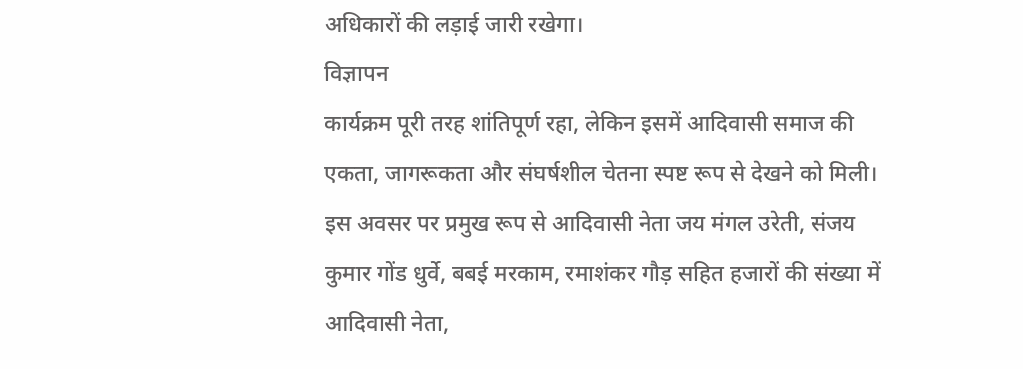अधिकारों की लड़ाई जारी रखेगा।
विज्ञापन
कार्यक्रम पूरी तरह शांतिपूर्ण रहा, लेकिन इसमें आदिवासी समाज की एकता, जागरूकता और संघर्षशील चेतना स्पष्ट रूप से देखने को मिली।
इस अवसर पर प्रमुख रूप से आदिवासी नेता जय मंगल उरेती, संजय कुमार गोंड धुर्वे, बबई मरकाम, रमाशंकर गौड़ सहित हजारों की संख्या में आदिवासी नेता,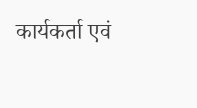कार्यकर्ता एवं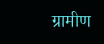ग्रामीण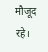मौजूद रहे।